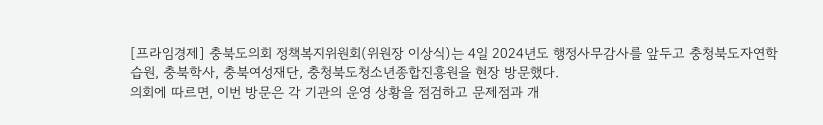[프라임경제] 충북도의회 정책복지위원회(위원장 이상식)는 4일 2024년도 행정사무감사를 앞두고 충청북도자연학습원, 충북학사, 충북여성재단, 충청북도청소년종합진흥원을 현장 방문했다.
의회에 따르면, 이번 방문은 각 기관의 운영 상황을 점검하고 문제점과 개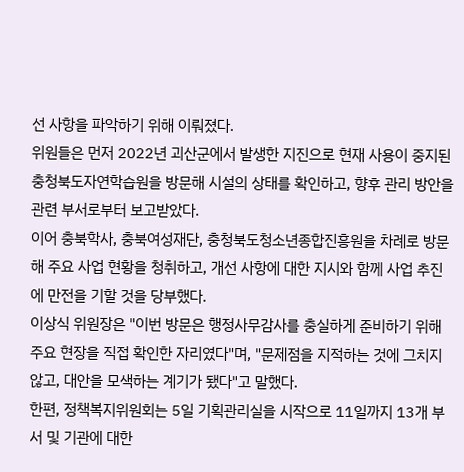선 사항을 파악하기 위해 이뤄졌다.
위원들은 먼저 2022년 괴산군에서 발생한 지진으로 현재 사용이 중지된 충청북도자연학습원을 방문해 시설의 상태를 확인하고, 향후 관리 방안을 관련 부서로부터 보고받았다.
이어 충북학사, 충북여성재단, 충청북도청소년종합진흥원을 차례로 방문해 주요 사업 현황을 청취하고, 개선 사항에 대한 지시와 함께 사업 추진에 만전을 기할 것을 당부했다.
이상식 위원장은 "이번 방문은 행정사무감사를 충실하게 준비하기 위해 주요 현장을 직접 확인한 자리였다"며, "문제점을 지적하는 것에 그치지 않고, 대안을 모색하는 계기가 됐다"고 말했다.
한편, 정책복지위원회는 5일 기획관리실을 시작으로 11일까지 13개 부서 및 기관에 대한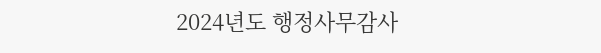2024년도 행정사무감사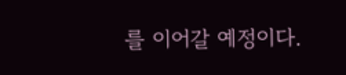를 이어갈 예정이다.